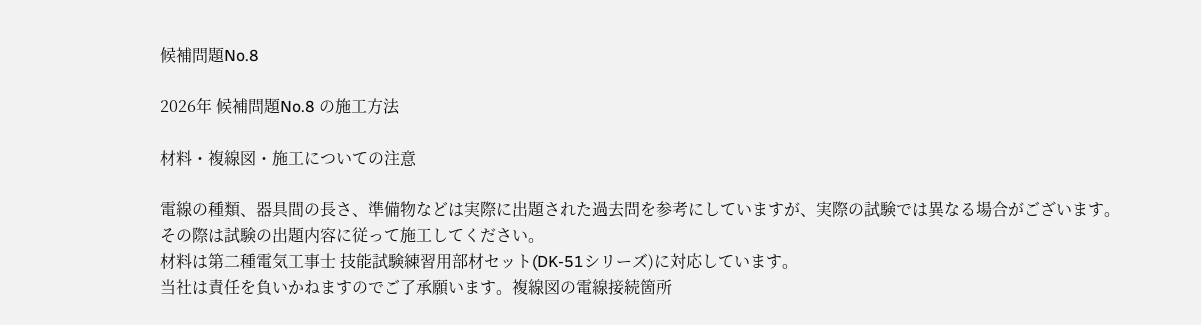候補問題No.8

2026年 候補問題No.8 の施工方法

材料・複線図・施工についての注意

電線の種類、器具間の長さ、準備物などは実際に出題された過去問を参考にしていますが、実際の試験では異なる場合がございます。
その際は試験の出題内容に従って施工してください。
材料は第二種電気工事士 技能試験練習用部材セット(DK-51シリーズ)に対応しています。
当社は責任を負いかねますのでご了承願います。複線図の電線接続箇所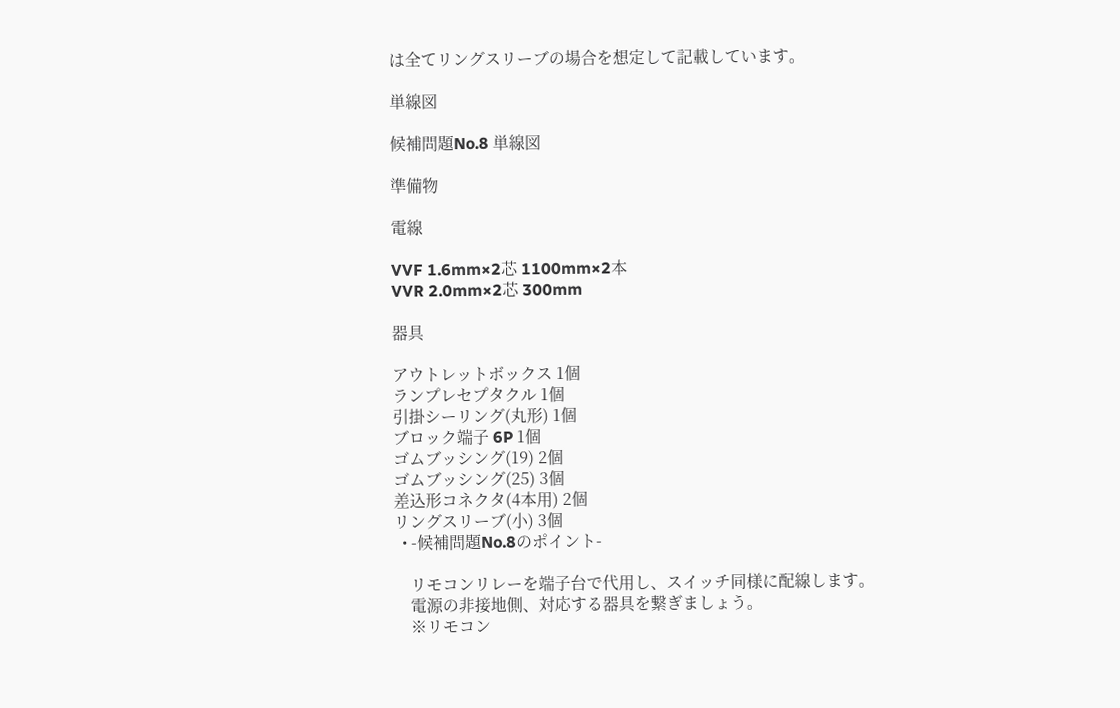は全てリングスリーブの場合を想定して記載しています。

単線図

候補問題No.8 単線図

準備物

電線

VVF 1.6mm×2芯 1100mm×2本
VVR 2.0mm×2芯 300mm

器具

アウトレットボックス 1個
ランプレセプタクル 1個
引掛シーリング(丸形) 1個
ブロック端子 6P 1個
ゴムブッシング(19) 2個
ゴムブッシング(25) 3個
差込形コネクタ(4本用) 2個
リングスリーブ(小) 3個
  • -候補問題No.8のポイント-

    リモコンリレーを端子台で代用し、スイッチ同様に配線します。
    電源の非接地側、対応する器具を繋ぎましょう。
    ※リモコン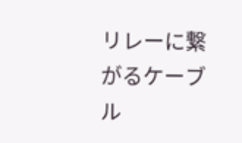リレーに繋がるケーブル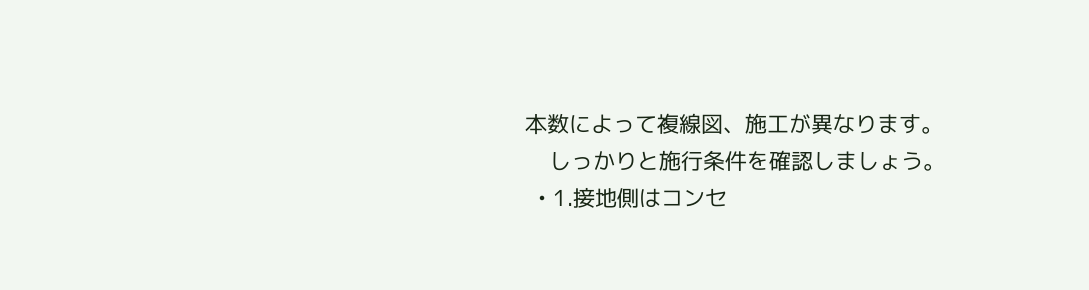本数によって複線図、施工が異なります。
    しっかりと施行条件を確認しましょう。
  • 1.接地側はコンセ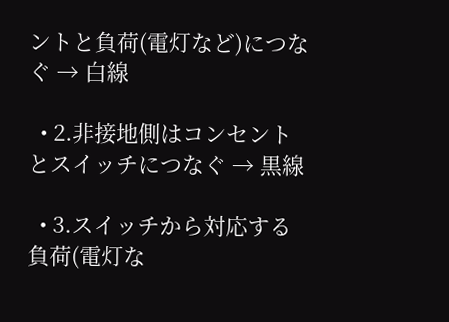ントと負荷(電灯など)につなぐ → 白線

  • 2.非接地側はコンセントとスイッチにつなぐ → 黒線

  • 3.スイッチから対応する負荷(電灯な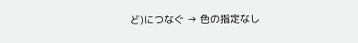ど)につなぐ → 色の指定なし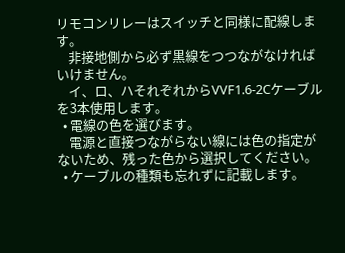リモコンリレーはスイッチと同様に配線します。
    非接地側から必ず黒線をつつながなければいけません。
    イ、ロ、ハそれぞれからVVF1.6-2Cケーブルを3本使用します。
  • 電線の色を選びます。
    電源と直接つながらない線には色の指定がないため、残った色から選択してください。
  • ケーブルの種類も忘れずに記載します。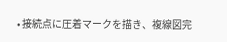• 接続点に圧着マークを描き、複線図完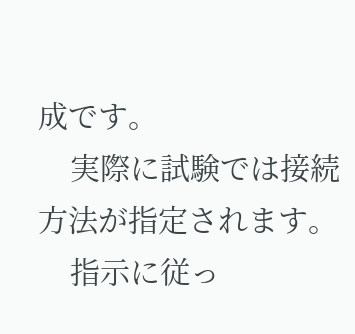成です。
    実際に試験では接続方法が指定されます。
    指示に従っ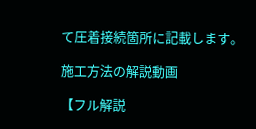て圧着接続箇所に記載します。

施工方法の解説動画

【フル解説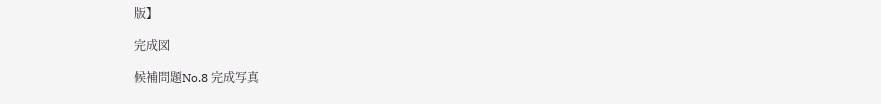版】

完成図

候補問題No.8 完成写真